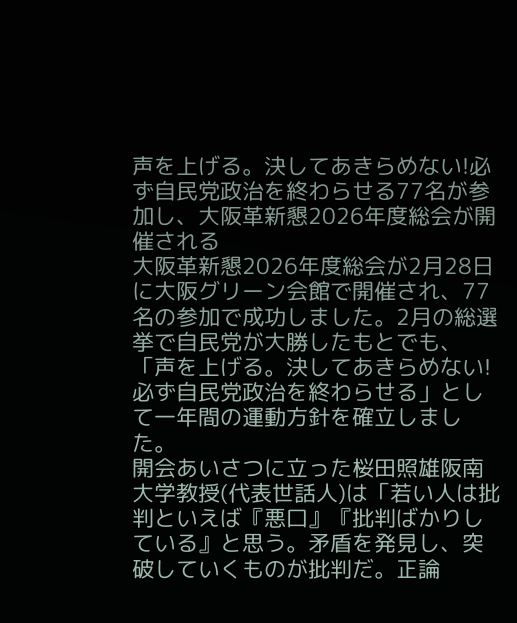声を上げる。決してあきらめない!必ず自民党政治を終わらせる77名が参加し、大阪革新懇2026年度総会が開催される
大阪革新懇2026年度総会が2月28日に大阪グリーン会館で開催され、77名の参加で成功しました。2月の総選挙で自民党が大勝したもとでも、「声を上げる。決してあきらめない!必ず自民党政治を終わらせる」として一年間の運動方針を確立しました。
開会あいさつに立った桜田照雄阪南大学教授(代表世話人)は「若い人は批判といえば『悪口』『批判ばかりしている』と思う。矛盾を発見し、突破していくものが批判だ。正論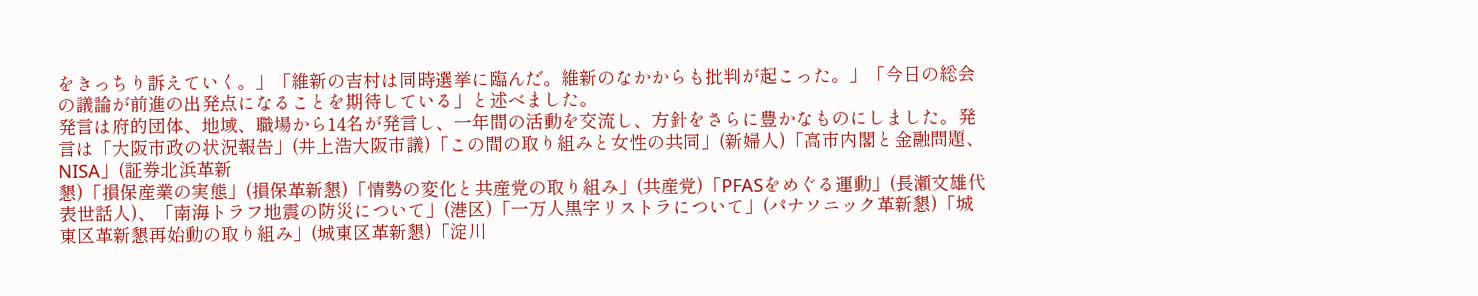をきっちり訴えていく。」「維新の吉村は同時選挙に臨んだ。維新のなかからも批判が起こった。」「今日の総会の議論が前進の出発点になることを期待している」と述べました。
発言は府的団体、地域、職場から14名が発言し、一年間の活動を交流し、方針をさらに豊かなものにしました。発言は「大阪市政の状況報告」(井上浩大阪市議)「この間の取り組みと女性の共同」(新婦人)「高市内閣と金融問題、NISA」(証券北浜革新
懇)「損保産業の実態」(損保革新懇)「情勢の変化と共産党の取り組み」(共産党)「PFASをめぐる運動」(長瀬文雄代表世話人)、「南海トラフ地震の防災について」(港区)「一万人黒字リストラについて」(パナソニック革新懇)「城東区革新懇再始動の取り組み」(城東区革新懇)「淀川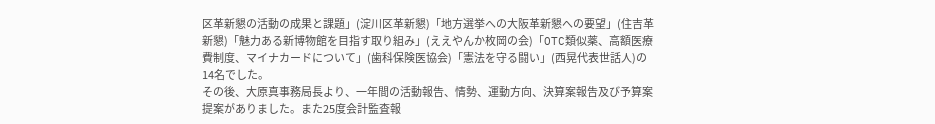区革新懇の活動の成果と課題」(淀川区革新懇)「地方選挙への大阪革新懇への要望」(住吉革新懇)「魅力ある新博物館を目指す取り組み」(ええやんか枚岡の会)「OTC類似薬、高額医療費制度、マイナカードについて」(歯科保険医協会)「憲法を守る闘い」(西晃代表世話人)の14名でした。
その後、大原真事務局長より、一年間の活動報告、情勢、運動方向、決算案報告及び予算案提案がありました。また25度会計監査報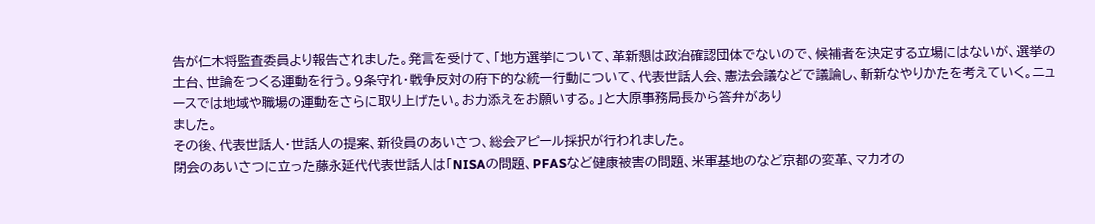告が仁木将監査委員より報告されました。発言を受けて、「地方選挙について、革新懇は政治確認団体でないので、候補者を決定する立場にはないが、選挙の土台、世論をつくる運動を行う。9条守れ・戦争反対の府下的な統一行動について、代表世話人会、憲法会議などで議論し、斬新なやりかたを考えていく。ニュースでは地域や職場の運動をさらに取り上げたい。お力添えをお願いする。」と大原事務局長から答弁があり
ました。
その後、代表世話人・世話人の提案、新役員のあいさつ、総会アピール採択が行われました。
閉会のあいさつに立った藤永延代代表世話人は「NISAの問題、PFASなど健康被害の問題、米軍基地のなど京都の変革、マカオの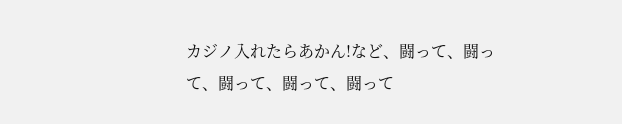カジノ入れたらあかん!など、闘って、闘って、闘って、闘って、闘って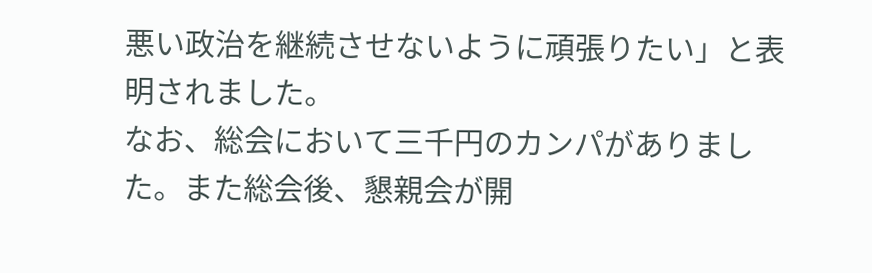悪い政治を継続させないように頑張りたい」と表明されました。
なお、総会において三千円のカンパがありました。また総会後、懇親会が開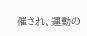催され、運動の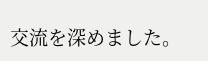交流を深めました。